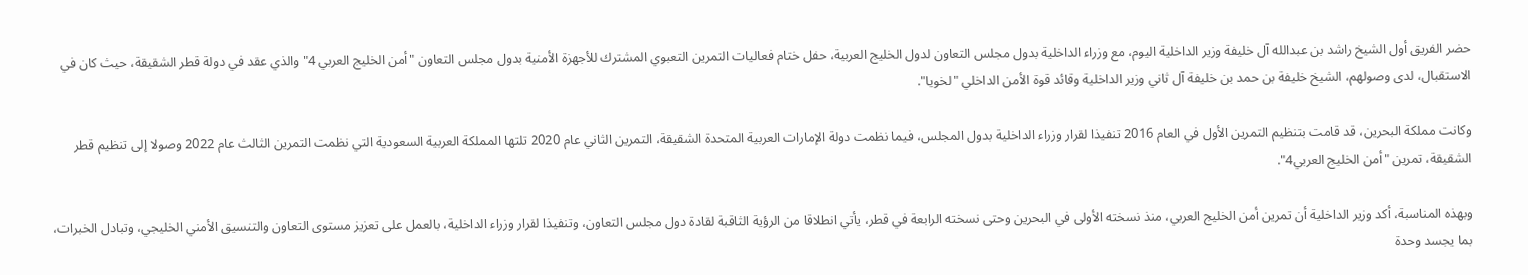حضر الفريق أول الشيخ راشد بن عبدالله آل خليفة وزير الداخلية اليوم، مع وزراء الداخلية بدول مجلس التعاون لدول الخليج العربية، حفل ختام فعاليات التمرين التعبوي المشترك للأجهزة الأمنية بدول مجلس التعاون "أمن الخليج العربي 4" والذي عقد في دولة قطر الشقيقة، حيث كان في الاستقبال، لدى وصولهم، الشيخ خليفة بن حمد بن خليفة آل ثاني وزير الداخلية وقائد قوة الأمن الداخلي "لخويا".

وكانت مملكة البحرين، قد قامت بتنظيم التمرين الأول في العام 2016 تنفيذا لقرار وزراء الداخلية بدول المجلس، فيما نظمت دولة الإمارات العربية المتحدة الشقيقة، التمرين الثاني عام 2020 تلتها المملكة العربية السعودية التي نظمت التمرين الثالث عام 2022 وصولا إلى تنظيم قطر الشقيقة، تمرين "أمن الخليج العربي4".

وبهذه المناسبة، أكد وزير الداخلية أن تمرين أمن الخليج العربي، منذ نسخته الأولى في البحرين وحتى نسخته الرابعة في قطر، يأتي انطلاقا من الرؤية الثاقبة لقادة دول مجلس التعاون، وتنفيذا لقرار وزراء الداخلية، بالعمل على تعزيز مستوى التعاون والتنسيق الأمني الخليجي، وتبادل الخبرات، بما يجسد وحدة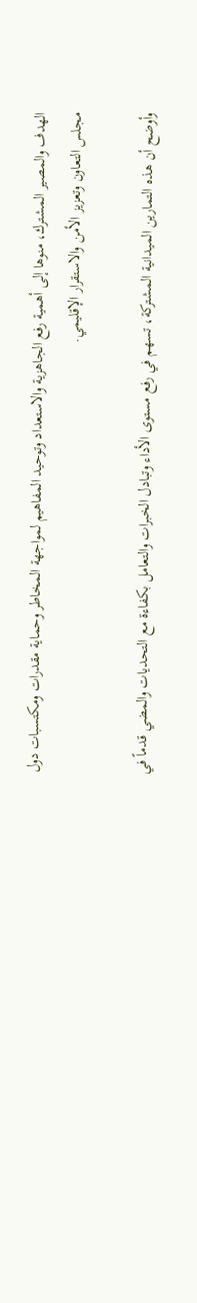الهدف والمصير المشترك، منوها إلى أهمية رفع الجاهزية والاستعداد وتوحيد المفاهيم لمواجهة المخاطر وحماية مقدرات ومكتسبات دول مجلس التعاون وتعزيز الأمن والاستقرار الإقليمي.

وأوضح أن هذه التمارين الميدانية المشتركة، تسهم في رفع مستوى الأداء وتبادل الخبرات والتعامل بكفاءة مع التحديات والمضي قدماً في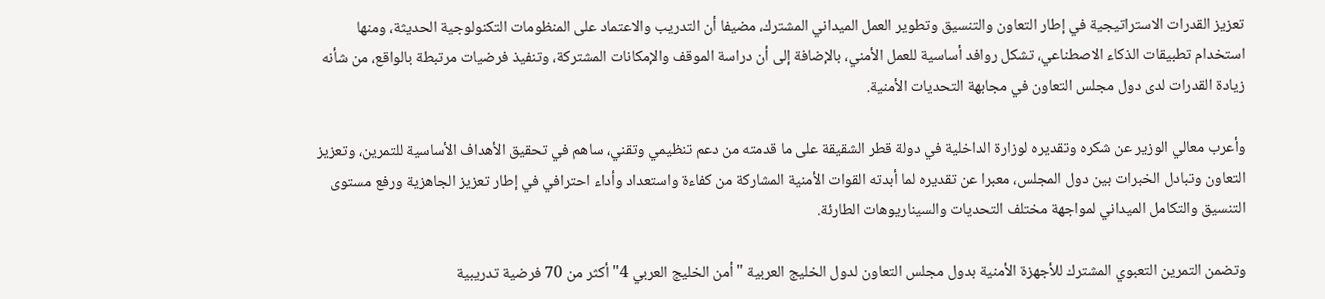تعزيز القدرات الاستراتيجية في إطار التعاون والتنسيق وتطوير العمل الميداني المشترك، مضيفا أن التدريب والاعتماد على المنظومات التكنولوجية الحديثة، ومنها استخدام تطبيقات الذكاء الاصطناعي، تشكل روافد أساسية للعمل الأمني، بالإضافة إلى أن دراسة الموقف والإمكانات المشتركة، وتنفيذ فرضيات مرتبطة بالواقع، من شأنه زيادة القدرات لدى دول مجلس التعاون في مجابهة التحديات الأمنية.

وأعرب معالي الوزير عن شكره وتقديره لوزارة الداخلية في دولة قطر الشقيقة على ما قدمته من دعم تنظيمي وتقني، ساهم في تحقيق الأهداف الأساسية للتمرين، وتعزيز التعاون وتبادل الخبرات بين دول المجلس، معبرا عن تقديره لما أبدته القوات الأمنية المشاركة من كفاءة واستعداد وأداء احترافي في إطار تعزيز الجاهزية ورفع مستوى التنسيق والتكامل الميداني لمواجهة مختلف التحديات والسيناريوهات الطارئة.

وتضمن التمرين التعبوي المشترك للأجهزة الأمنية بدول مجلس التعاون لدول الخليج العربية "أمن الخليج العربي 4" أكثر من 70 فرضية تدريبية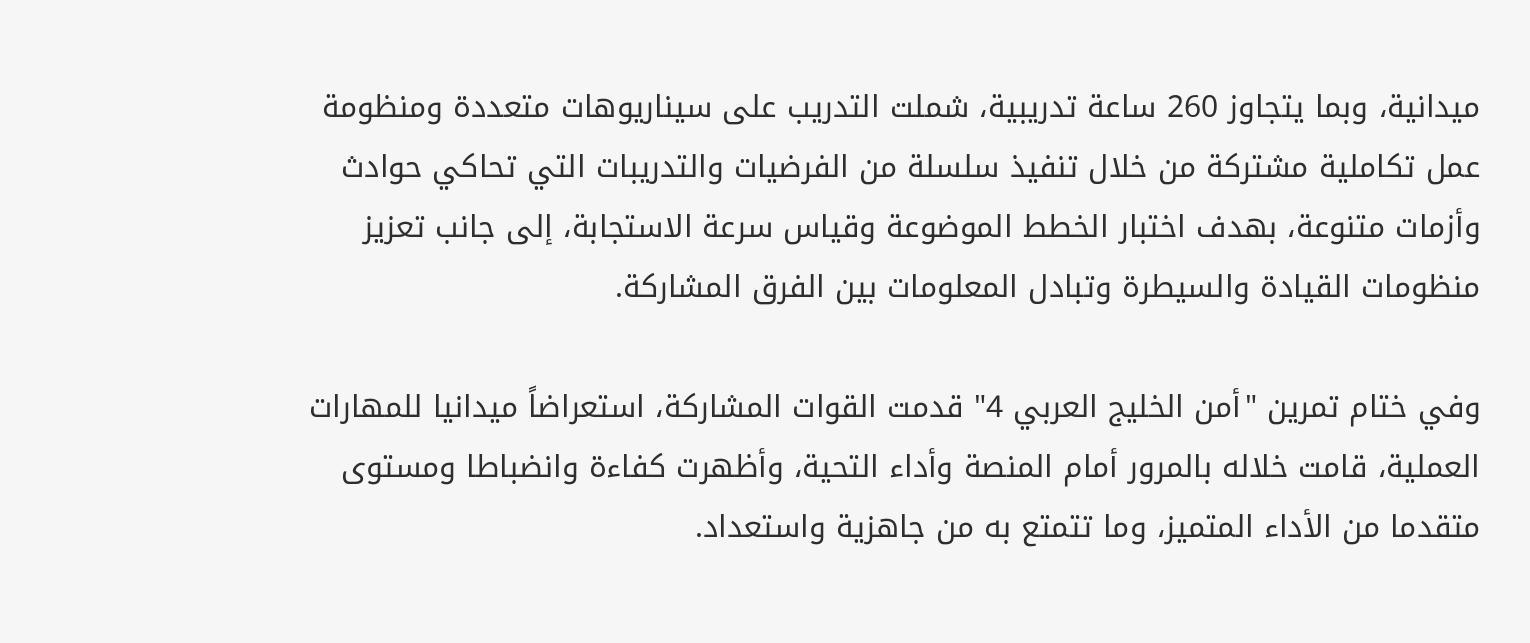ميدانية، وبما يتجاوز 260 ساعة تدريبية، شملت التدريب على سيناريوهات متعددة ومنظومة عمل تكاملية مشتركة من خلال تنفيذ سلسلة من الفرضيات والتدريبات التي تحاكي حوادث وأزمات متنوعة، بهدف اختبار الخطط الموضوعة وقياس سرعة الاستجابة، إلى جانب تعزيز منظومات القيادة والسيطرة وتبادل المعلومات بين الفرق المشاركة.

وفي ختام تمرين "أمن الخليج العربي 4" قدمت القوات المشاركة، استعراضاً ميدانيا للمهارات العملية، قامت خلاله بالمرور أمام المنصة وأداء التحية، وأظهرت كفاءة وانضباطا ومستوى متقدما من الأداء المتميز، وما تتمتع به من جاهزية واستعداد.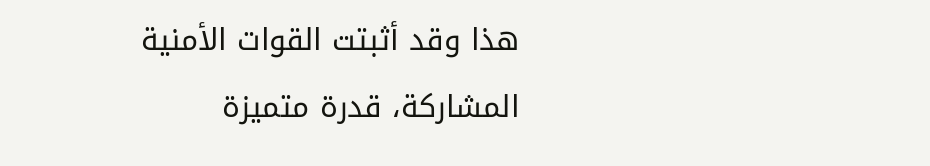هذا وقد أثبتت القوات الأمنية المشاركة، قدرة متميزة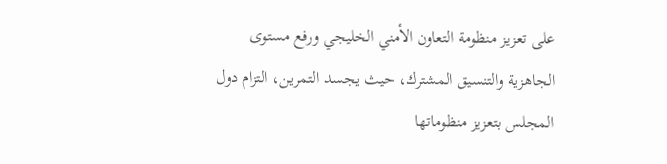على تعزيز منظومة التعاون الأمني الخليجي ورفع مستوى الجاهزية والتنسيق المشترك، حيث يجسد التمرين، التزام دول المجلس بتعزيز منظوماتها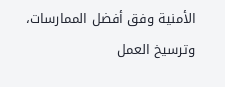الأمنية وفق أفضل الممارسات، وترسيخ العمل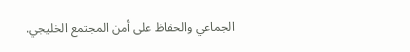الجماعي والحفاظ على أمن المجتمع الخليجي.